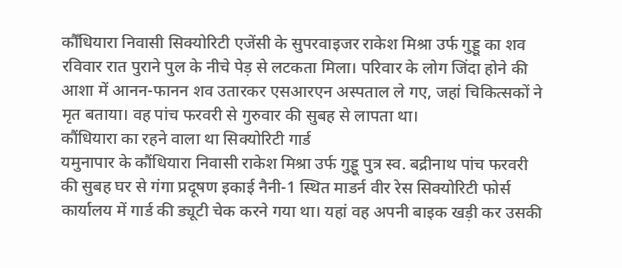कौँधियारा निवासी सिक्योरिटी एजेंसी के सुपरवाइजर राकेश मिश्रा उर्फ गुड्डू का शव रविवार रात पुराने पुल के नीचे पेड़ से लटकता मिला। परिवार के लोग जिंदा होने की आशा में आनन-फानन शव उतारकर एसआरएन अस्पताल ले गए, जहां चिकित्सकों ने मृत बताया। वह पांच फरवरी से गुरुवार की सुबह से लापता था।
कौंधियारा का रहने वाला था सिक्योरिटी गार्ड
यमुनापार के कौंधियारा निवासी राकेश मिश्रा उर्फ गुड्डू पुत्र स्व. बद्रीनाथ पांच फरवरी की सुबह घर से गंगा प्रदूषण इकाई नैनी-1 स्थित माडर्न वीर रेस सिक्योरिटी फोर्स कार्यालय में गार्ड की ड्यूटी चेक करने गया था। यहां वह अपनी बाइक खड़ी कर उसकी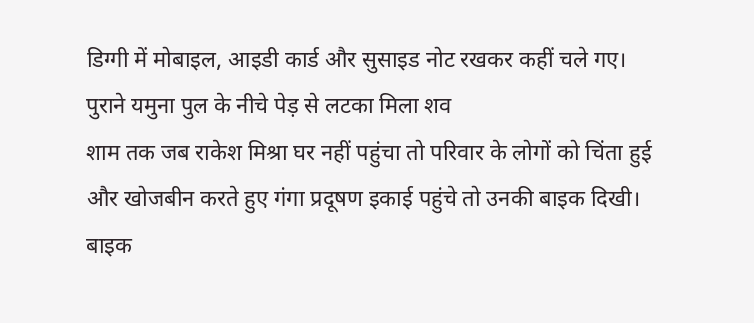डिग्गी में मोबाइल, आइडी कार्ड और सुसाइड नोट रखकर कहीं चले गए।
पुराने यमुना पुल के नीचे पेड़ से लटका मिला शव
शाम तक जब राकेश मिश्रा घर नहीं पहुंचा तो परिवार के लोगों को चिंता हुई और खोजबीन करते हुए गंगा प्रदूषण इकाई पहुंचे तो उनकी बाइक दिखी। बाइक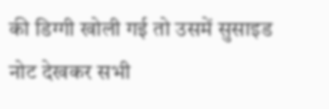की डिग्गी खोली गई तो उसमें सुसाइड नोट देखकर सभी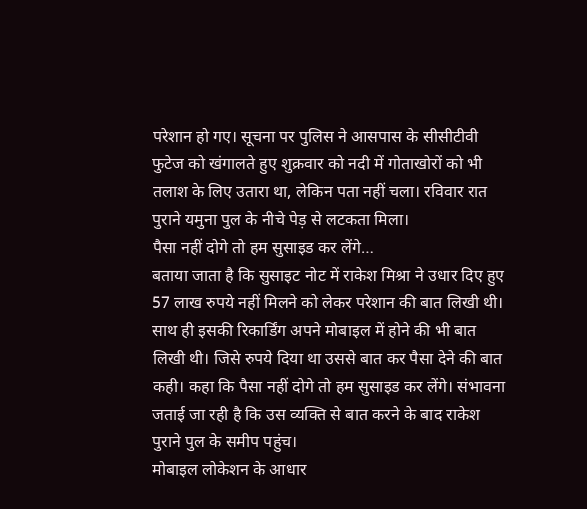परेशान हो गए। सूचना पर पुलिस ने आसपास के सीसीटीवी फुटेज को खंगालते हुए शुक्रवार को नदी में गोताखोरों को भी तलाश के लिए उतारा था, लेकिन पता नहीं चला। रविवार रात पुराने यमुना पुल के नीचे पेड़ से लटकता मिला।
पैसा नहीं दोगे तो हम सुसाइड कर लेंगे…
बताया जाता है कि सुसाइट नोट में राकेश मिश्रा ने उधार दिए हुए 57 लाख रुपये नहीं मिलने को लेकर परेशान की बात लिखी थी। साथ ही इसकी रिकार्डिंग अपने मोबाइल में होने की भी बात लिखी थी। जिसे रुपये दिया था उससे बात कर पैसा देने की बात कही। कहा कि पैसा नहीं दोगे तो हम सुसाइड कर लेंगे। संभावना जताई जा रही है कि उस व्यक्ति से बात करने के बाद राकेश पुराने पुल के समीप पहुंच।
मोबाइल लोकेशन के आधार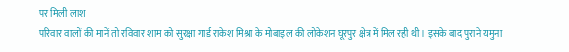पर मिली लाश
परिवार वालों की मानें तो रविवार शाम को सुरक्षा गार्ड राकेश मिश्रा के मोबाइल की लोकेशन घूरपुर क्षेत्र में मिल रही थी। इसके बाद पुराने यमुना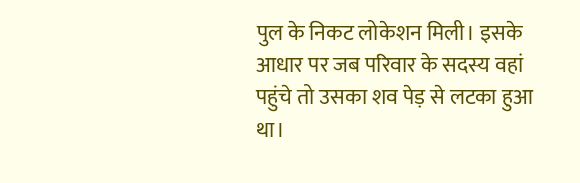पुल के निकट लोकेशन मिली। इसके आधार पर जब परिवार के सदस्य वहां पहुंचे तो उसका शव पेड़ से लटका हुआ था।